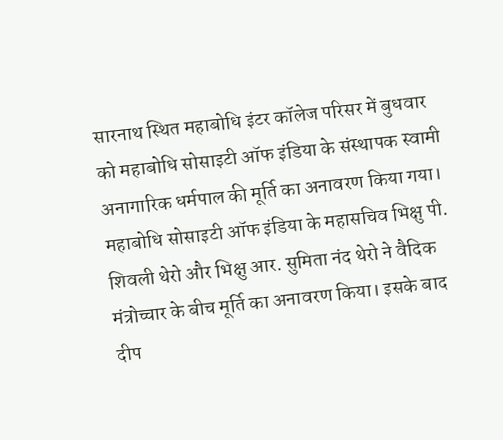सारनाथ स्थित महाबोधि इंटर कॉलेज परिसर में बुधवार को महाबोधि सोसाइटी ऑफ इंडिया के संस्थापक स्वामी अनागारिक धर्मपाल की मूर्ति का अनावरण किया गया। महाबोधि सोसाइटी ऑफ इंडिया के महासचिव भिक्षु पी. शिवली थेरो और भिक्षु आर. सुमिता नंद थेरो ने वैदिक मंत्रोच्चार के बीच मूर्ति का अनावरण किया। इसके बाद दीप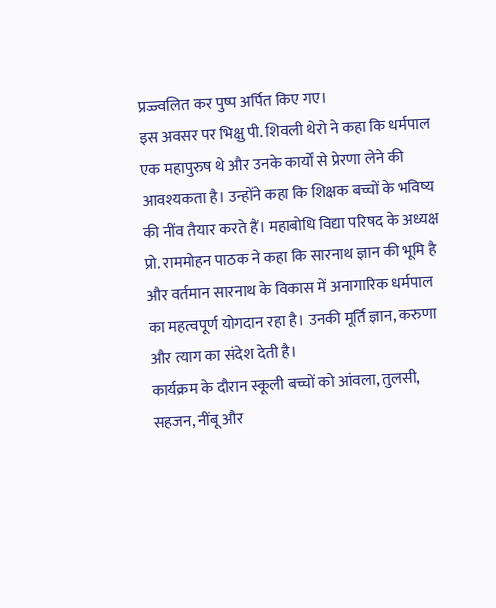प्रज्ज्वलित कर पुष्प अर्पित किए गए।
इस अवसर पर भिक्षु पी. शिवली थेरो ने कहा कि धर्मपाल एक महापुरुष थे और उनके कार्यों से प्रेरणा लेने की आवश्यकता है। उन्होंने कहा कि शिक्षक बच्चों के भविष्य की नींव तैयार करते हैं। महाबोधि विद्या परिषद के अध्यक्ष प्रो. राममोहन पाठक ने कहा कि सारनाथ ज्ञान की भूमि है और वर्तमान सारनाथ के विकास में अनागारिक धर्मपाल का महत्वपूर्ण योगदान रहा है। उनकी मूर्ति ज्ञान, करुणा और त्याग का संदेश देती है।
कार्यक्रम के दौरान स्कूली बच्चों को आंवला, तुलसी, सहजन, नींबू और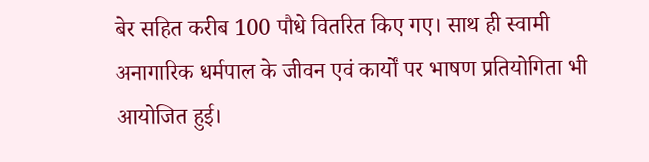बेर सहित करीब 100 पौधे वितरित किए गए। साथ ही स्वामी अनागारिक धर्मपाल के जीवन एवं कार्यों पर भाषण प्रतियोगिता भी आयोजित हुई।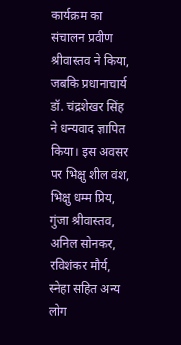कार्यक्रम का संचालन प्रवीण श्रीवास्तव ने किया, जबकि प्रधानाचार्य डॉ. चंद्रशेखर सिंह ने धन्यवाद ज्ञापित किया। इस अवसर पर भिक्षु शील वंश, भिक्षु धम्म प्रिय, गुंजा श्रीवास्तव, अनिल सोनकर, रविशंकर मौर्य, स्नेहा सहित अन्य लोग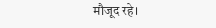मौजूद रहे।